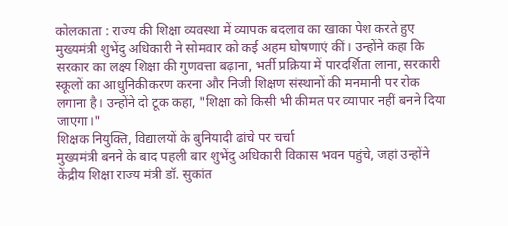कोलकाता : राज्य की शिक्षा व्यवस्था में व्यापक बदलाव का खाका पेश करते हुए मुख्यमंत्री शुभेंदु अधिकारी ने सोमवार को कई अहम घोषणाएं कीं। उन्होंने कहा कि सरकार का लक्ष्य शिक्षा की गुणवत्ता बढ़ाना, भर्ती प्रक्रिया में पारदर्शिता लाना, सरकारी स्कूलों का आधुनिकीकरण करना और निजी शिक्षण संस्थानों की मनमानी पर रोक लगाना है। उन्होंने दो टूक कहा, "शिक्षा को किसी भी कीमत पर व्यापार नहीं बनने दिया जाएगा।"
शिक्षक नियुक्ति, विद्यालयों के बुनियादी ढांचे पर चर्चा
मुख्यमंत्री बनने के बाद पहली बार शुभेंदु अधिकारी विकास भवन पहुंचे, जहां उन्होंने केंद्रीय शिक्षा राज्य मंत्री डॉ. सुकांत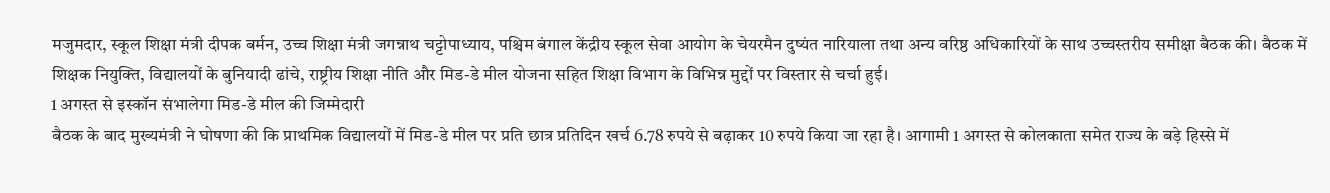मजुमदार, स्कूल शिक्षा मंत्री दीपक बर्मन, उच्च शिक्षा मंत्री जगन्नाथ चट्टोपाध्याय, पश्चिम बंगाल केंद्रीय स्कूल सेवा आयोग के चेयरमैन दुष्यंत नारियाला तथा अन्य वरिष्ठ अधिकारियों के साथ उच्चस्तरीय समीक्षा बैठक की। बैठक में शिक्षक नियुक्ति, विद्यालयों के बुनियादी ढांचे, राष्ट्रीय शिक्षा नीति और मिड-डे मील योजना सहित शिक्षा विभाग के विभिन्न मुद्दों पर विस्तार से चर्चा हुई।
1 अगस्त से इस्कॉन संभालेगा मिड-डे मील की जिम्मेदारी
बैठक के बाद मुख्यमंत्री ने घोषणा की कि प्राथमिक विद्यालयों में मिड-डे मील पर प्रति छात्र प्रतिदिन खर्च 6.78 रुपये से बढ़ाकर 10 रुपये किया जा रहा है। आगामी 1 अगस्त से कोलकाता समेत राज्य के बड़े हिस्से में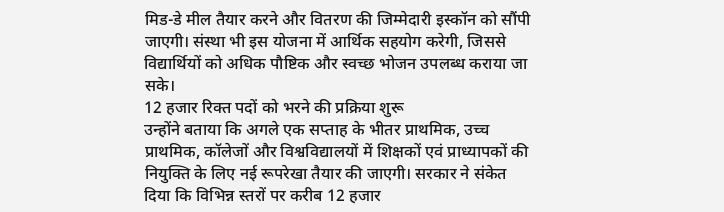मिड-डे मील तैयार करने और वितरण की जिम्मेदारी इस्कॉन को सौंपी जाएगी। संस्था भी इस योजना में आर्थिक सहयोग करेगी, जिससे विद्यार्थियों को अधिक पौष्टिक और स्वच्छ भोजन उपलब्ध कराया जा सके।
12 हजार रिक्त पदों को भरने की प्रक्रिया शुरू
उन्होंने बताया कि अगले एक सप्ताह के भीतर प्राथमिक, उच्च प्राथमिक, कॉलेजों और विश्वविद्यालयों में शिक्षकों एवं प्राध्यापकों की नियुक्ति के लिए नई रूपरेखा तैयार की जाएगी। सरकार ने संकेत दिया कि विभिन्न स्तरों पर करीब 12 हजार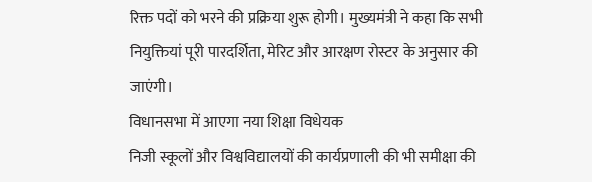रिक्त पदों को भरने की प्रक्रिया शुरू होगी। मुख्यमंत्री ने कहा कि सभी नियुक्तियां पूरी पारदर्शिता, मेरिट और आरक्षण रोस्टर के अनुसार की जाएंगी।
विधानसभा में आएगा नया शिक्षा विधेयक
निजी स्कूलों और विश्वविद्यालयों की कार्यप्रणाली की भी समीक्षा की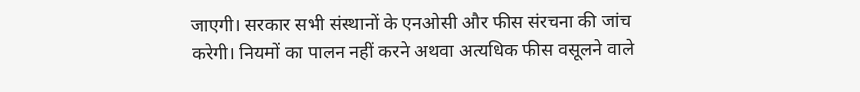जाएगी। सरकार सभी संस्थानों के एनओसी और फीस संरचना की जांच करेगी। नियमों का पालन नहीं करने अथवा अत्यधिक फीस वसूलने वाले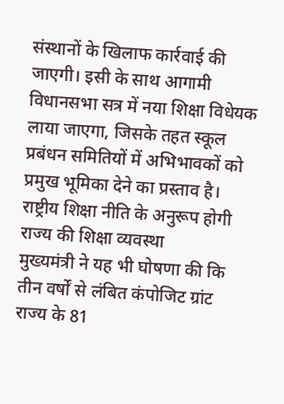संस्थानों के खिलाफ कार्रवाई की जाएगी। इसी के साथ आगामी विधानसभा सत्र में नया शिक्षा विधेयक लाया जाएगा, जिसके तहत स्कूल प्रबंधन समितियों में अभिभावकों को प्रमुख भूमिका देने का प्रस्ताव है।
राष्ट्रीय शिक्षा नीति के अनुरूप होगी राज्य की शिक्षा व्यवस्था
मुख्यमंत्री ने यह भी घोषणा की कि तीन वर्षों से लंबित कंपोजिट ग्रांट राज्य के 81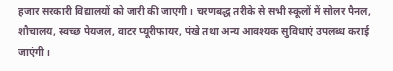हजार सरकारी विद्यालयों को जारी की जाएगी। चरणबद्ध तरीके से सभी स्कूलों में सोलर पैनल, शौचालय, स्वच्छ पेयजल, वाटर प्यूरीफायर, पंखे तथा अन्य आवश्यक सुविधाएं उपलब्ध कराई जाएंगी।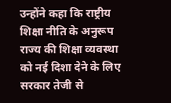उन्होंने कहा कि राष्ट्रीय शिक्षा नीति के अनुरूप राज्य की शिक्षा व्यवस्था को नई दिशा देने के लिए सरकार तेजी से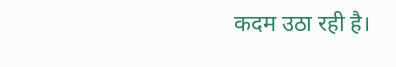कदम उठा रही है।